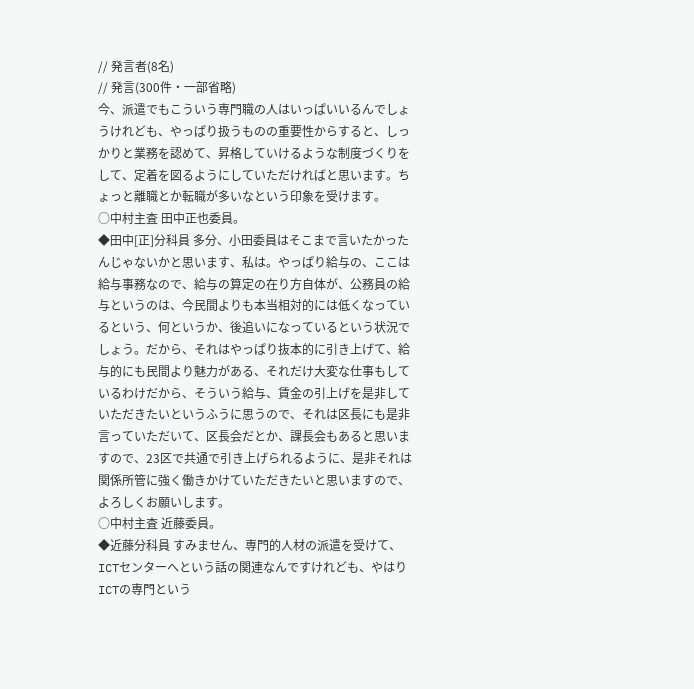// 発言者(8名)
// 発言(300件・一部省略)
今、派遣でもこういう専門職の人はいっぱいいるんでしょうけれども、やっぱり扱うものの重要性からすると、しっかりと業務を認めて、昇格していけるような制度づくりをして、定着を図るようにしていただければと思います。ちょっと離職とか転職が多いなという印象を受けます。
○中村主査 田中正也委員。
◆田中[正]分科員 多分、小田委員はそこまで言いたかったんじゃないかと思います、私は。やっぱり給与の、ここは給与事務なので、給与の算定の在り方自体が、公務員の給与というのは、今民間よりも本当相対的には低くなっているという、何というか、後追いになっているという状況でしょう。だから、それはやっぱり抜本的に引き上げて、給与的にも民間より魅力がある、それだけ大変な仕事もしているわけだから、そういう給与、賃金の引上げを是非していただきたいというふうに思うので、それは区長にも是非言っていただいて、区長会だとか、課長会もあると思いますので、23区で共通で引き上げられるように、是非それは関係所管に強く働きかけていただきたいと思いますので、よろしくお願いします。
○中村主査 近藤委員。
◆近藤分科員 すみません、専門的人材の派遣を受けて、ICTセンターへという話の関連なんですけれども、やはりICTの専門という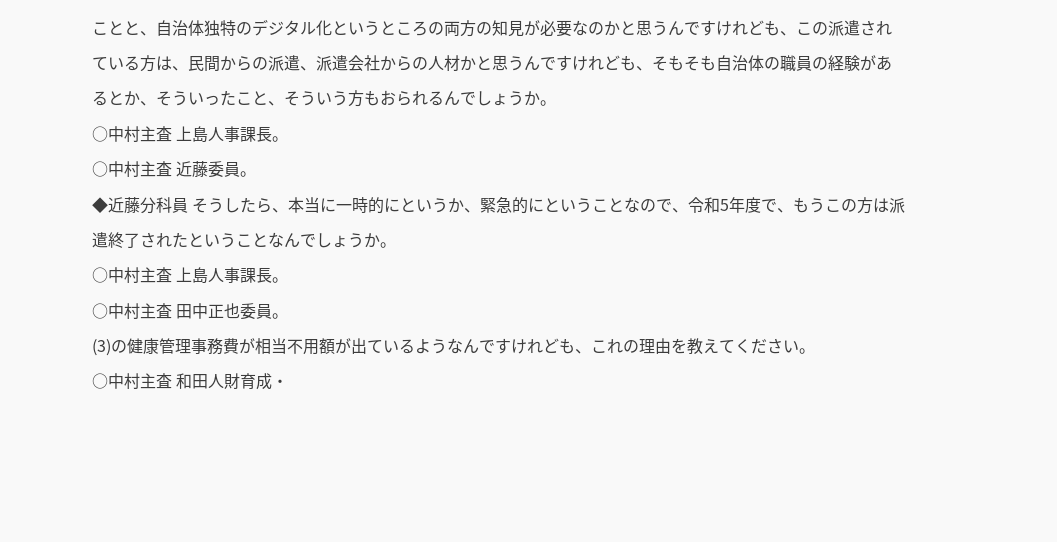ことと、自治体独特のデジタル化というところの両方の知見が必要なのかと思うんですけれども、この派遣されている方は、民間からの派遣、派遣会社からの人材かと思うんですけれども、そもそも自治体の職員の経験があるとか、そういったこと、そういう方もおられるんでしょうか。
○中村主査 上島人事課長。
○中村主査 近藤委員。
◆近藤分科員 そうしたら、本当に一時的にというか、緊急的にということなので、令和5年度で、もうこの方は派遣終了されたということなんでしょうか。
○中村主査 上島人事課長。
○中村主査 田中正也委員。
(3)の健康管理事務費が相当不用額が出ているようなんですけれども、これの理由を教えてください。
○中村主査 和田人財育成・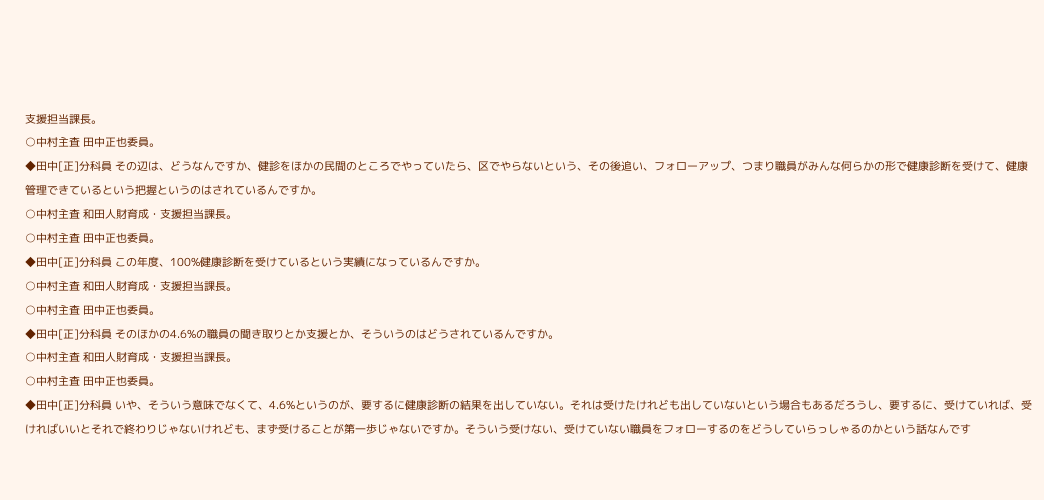支援担当課長。
○中村主査 田中正也委員。
◆田中[正]分科員 その辺は、どうなんですか、健診をほかの民間のところでやっていたら、区でやらないという、その後追い、フォローアップ、つまり職員がみんな何らかの形で健康診断を受けて、健康管理できているという把握というのはされているんですか。
○中村主査 和田人財育成・支援担当課長。
○中村主査 田中正也委員。
◆田中[正]分科員 この年度、100%健康診断を受けているという実績になっているんですか。
○中村主査 和田人財育成・支援担当課長。
○中村主査 田中正也委員。
◆田中[正]分科員 そのほかの4.6%の職員の聞き取りとか支援とか、そういうのはどうされているんですか。
○中村主査 和田人財育成・支援担当課長。
○中村主査 田中正也委員。
◆田中[正]分科員 いや、そういう意味でなくて、4.6%というのが、要するに健康診断の結果を出していない。それは受けたけれども出していないという場合もあるだろうし、要するに、受けていれば、受ければいいとそれで終わりじゃないけれども、まず受けることが第一歩じゃないですか。そういう受けない、受けていない職員をフォローするのをどうしていらっしゃるのかという話なんです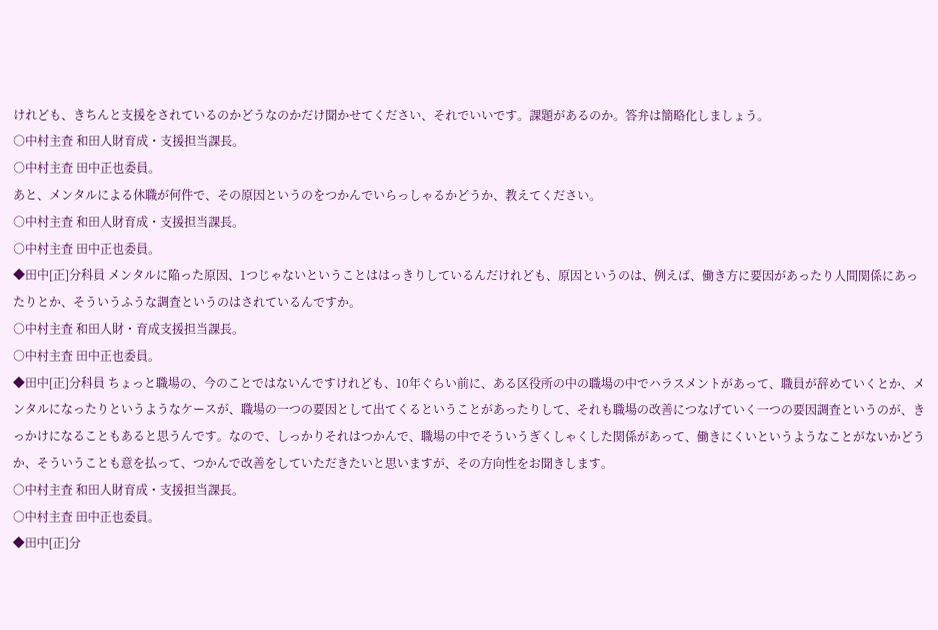けれども、きちんと支援をされているのかどうなのかだけ聞かせてください、それでいいです。課題があるのか。答弁は簡略化しましょう。
○中村主査 和田人財育成・支援担当課長。
○中村主査 田中正也委員。
あと、メンタルによる休職が何件で、その原因というのをつかんでいらっしゃるかどうか、教えてください。
○中村主査 和田人財育成・支援担当課長。
○中村主査 田中正也委員。
◆田中[正]分科員 メンタルに陥った原因、1つじゃないということははっきりしているんだけれども、原因というのは、例えば、働き方に要因があったり人間関係にあったりとか、そういうふうな調査というのはされているんですか。
○中村主査 和田人財・育成支援担当課長。
○中村主査 田中正也委員。
◆田中[正]分科員 ちょっと職場の、今のことではないんですけれども、10年ぐらい前に、ある区役所の中の職場の中でハラスメントがあって、職員が辞めていくとか、メンタルになったりというようなケースが、職場の一つの要因として出てくるということがあったりして、それも職場の改善につなげていく一つの要因調査というのが、きっかけになることもあると思うんです。なので、しっかりそれはつかんで、職場の中でそういうぎくしゃくした関係があって、働きにくいというようなことがないかどうか、そういうことも意を払って、つかんで改善をしていただきたいと思いますが、その方向性をお聞きします。
○中村主査 和田人財育成・支援担当課長。
○中村主査 田中正也委員。
◆田中[正]分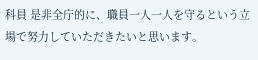科員 是非全庁的に、職員一人一人を守るという立場で努力していただきたいと思います。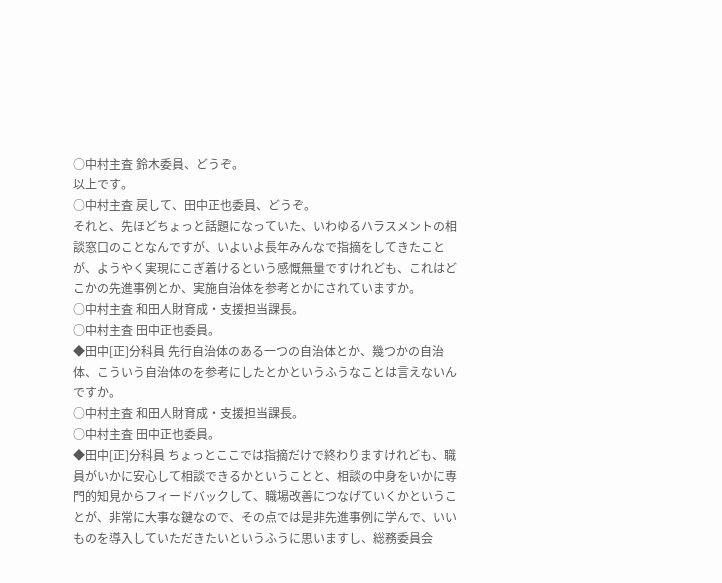○中村主査 鈴木委員、どうぞ。
以上です。
○中村主査 戻して、田中正也委員、どうぞ。
それと、先ほどちょっと話題になっていた、いわゆるハラスメントの相談窓口のことなんですが、いよいよ長年みんなで指摘をしてきたことが、ようやく実現にこぎ着けるという感慨無量ですけれども、これはどこかの先進事例とか、実施自治体を参考とかにされていますか。
○中村主査 和田人財育成・支援担当課長。
○中村主査 田中正也委員。
◆田中[正]分科員 先行自治体のある一つの自治体とか、幾つかの自治体、こういう自治体のを参考にしたとかというふうなことは言えないんですか。
○中村主査 和田人財育成・支援担当課長。
○中村主査 田中正也委員。
◆田中[正]分科員 ちょっとここでは指摘だけで終わりますけれども、職員がいかに安心して相談できるかということと、相談の中身をいかに専門的知見からフィードバックして、職場改善につなげていくかということが、非常に大事な鍵なので、その点では是非先進事例に学んで、いいものを導入していただきたいというふうに思いますし、総務委員会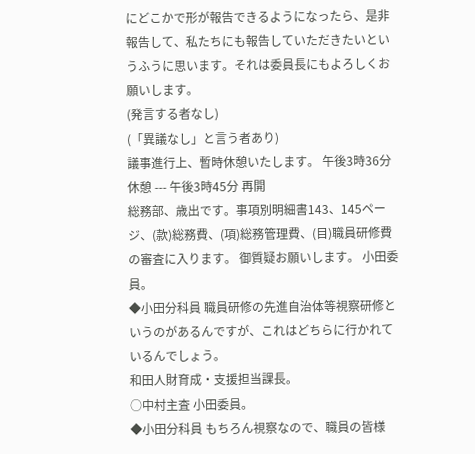にどこかで形が報告できるようになったら、是非報告して、私たちにも報告していただきたいというふうに思います。それは委員長にもよろしくお願いします。
(発言する者なし)
(「異議なし」と言う者あり)
議事進行上、暫時休憩いたします。 午後3時36分 休憩 --- 午後3時45分 再開
総務部、歳出です。事項別明細書143、145ページ、(款)総務費、(項)総務管理費、(目)職員研修費の審査に入ります。 御質疑お願いします。 小田委員。
◆小田分科員 職員研修の先進自治体等視察研修というのがあるんですが、これはどちらに行かれているんでしょう。
和田人財育成・支援担当課長。
○中村主査 小田委員。
◆小田分科員 もちろん視察なので、職員の皆様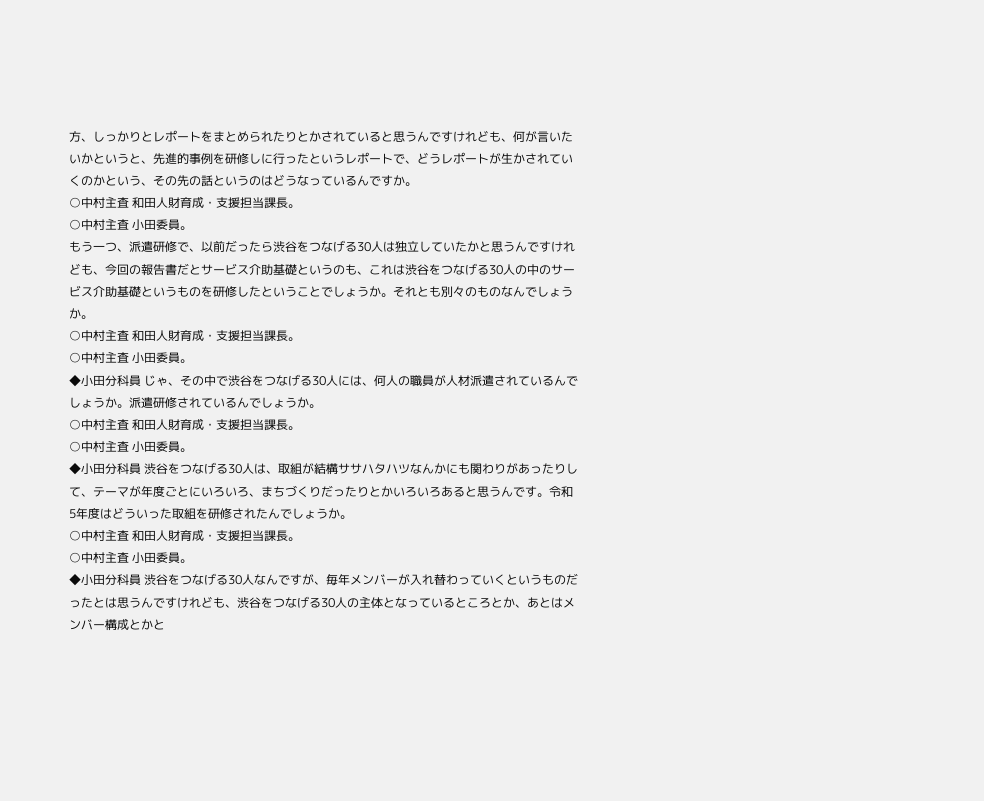方、しっかりとレポートをまとめられたりとかされていると思うんですけれども、何が言いたいかというと、先進的事例を研修しに行ったというレポートで、どうレポートが生かされていくのかという、その先の話というのはどうなっているんですか。
○中村主査 和田人財育成・支援担当課長。
○中村主査 小田委員。
もう一つ、派遣研修で、以前だったら渋谷をつなげる30人は独立していたかと思うんですけれども、今回の報告書だとサービス介助基礎というのも、これは渋谷をつなげる30人の中のサービス介助基礎というものを研修したということでしょうか。それとも別々のものなんでしょうか。
○中村主査 和田人財育成・支援担当課長。
○中村主査 小田委員。
◆小田分科員 じゃ、その中で渋谷をつなげる30人には、何人の職員が人材派遣されているんでしょうか。派遣研修されているんでしょうか。
○中村主査 和田人財育成・支援担当課長。
○中村主査 小田委員。
◆小田分科員 渋谷をつなげる30人は、取組が結構ササハタハツなんかにも関わりがあったりして、テーマが年度ごとにいろいろ、まちづくりだったりとかいろいろあると思うんです。令和5年度はどういった取組を研修されたんでしょうか。
○中村主査 和田人財育成・支援担当課長。
○中村主査 小田委員。
◆小田分科員 渋谷をつなげる30人なんですが、毎年メンバーが入れ替わっていくというものだったとは思うんですけれども、渋谷をつなげる30人の主体となっているところとか、あとはメンバー構成とかと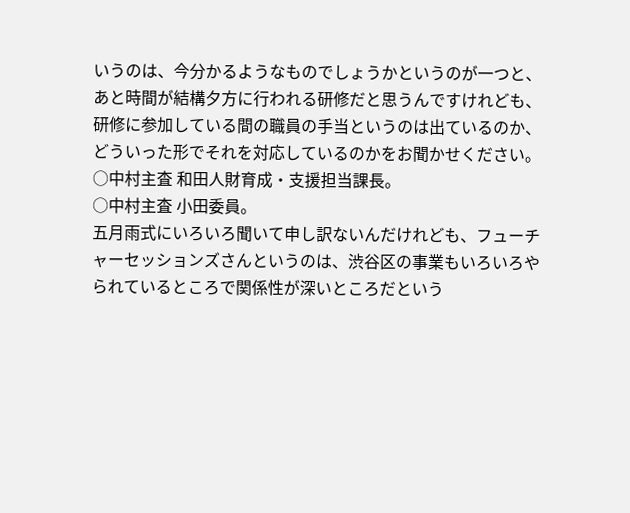いうのは、今分かるようなものでしょうかというのが一つと、あと時間が結構夕方に行われる研修だと思うんですけれども、研修に参加している間の職員の手当というのは出ているのか、どういった形でそれを対応しているのかをお聞かせください。
○中村主査 和田人財育成・支援担当課長。
○中村主査 小田委員。
五月雨式にいろいろ聞いて申し訳ないんだけれども、フューチャーセッションズさんというのは、渋谷区の事業もいろいろやられているところで関係性が深いところだという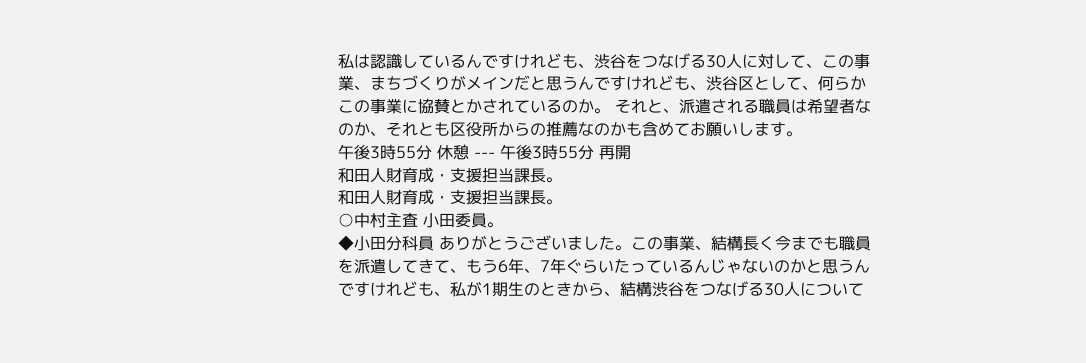私は認識しているんですけれども、渋谷をつなげる30人に対して、この事業、まちづくりがメインだと思うんですけれども、渋谷区として、何らかこの事業に協賛とかされているのか。 それと、派遣される職員は希望者なのか、それとも区役所からの推薦なのかも含めてお願いします。
午後3時55分 休憩 --- 午後3時55分 再開
和田人財育成・支援担当課長。
和田人財育成・支援担当課長。
○中村主査 小田委員。
◆小田分科員 ありがとうございました。この事業、結構長く今までも職員を派遣してきて、もう6年、7年ぐらいたっているんじゃないのかと思うんですけれども、私が1期生のときから、結構渋谷をつなげる30人について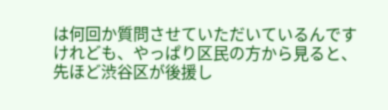は何回か質問させていただいているんですけれども、やっぱり区民の方から見ると、先ほど渋谷区が後援し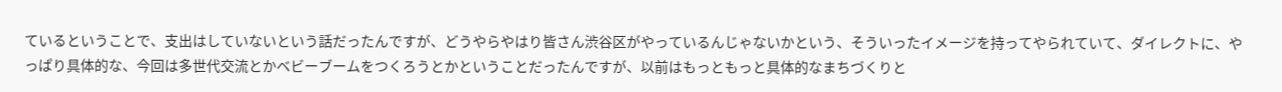ているということで、支出はしていないという話だったんですが、どうやらやはり皆さん渋谷区がやっているんじゃないかという、そういったイメージを持ってやられていて、ダイレクトに、やっぱり具体的な、今回は多世代交流とかベビーブームをつくろうとかということだったんですが、以前はもっともっと具体的なまちづくりと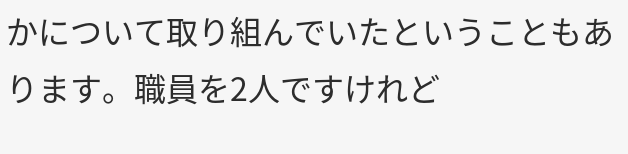かについて取り組んでいたということもあります。職員を2人ですけれど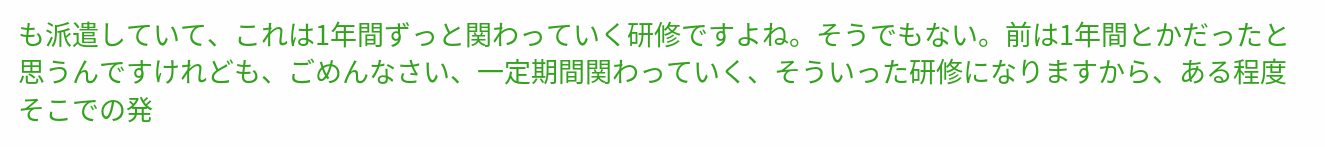も派遣していて、これは1年間ずっと関わっていく研修ですよね。そうでもない。前は1年間とかだったと思うんですけれども、ごめんなさい、一定期間関わっていく、そういった研修になりますから、ある程度そこでの発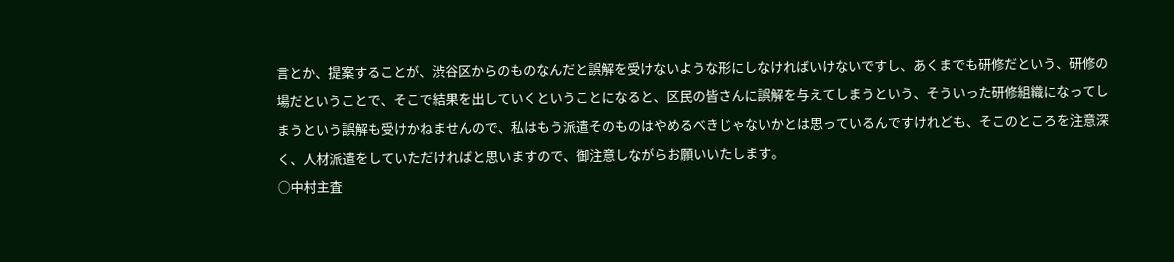言とか、提案することが、渋谷区からのものなんだと誤解を受けないような形にしなければいけないですし、あくまでも研修だという、研修の場だということで、そこで結果を出していくということになると、区民の皆さんに誤解を与えてしまうという、そういった研修組織になってしまうという誤解も受けかねませんので、私はもう派遣そのものはやめるべきじゃないかとは思っているんですけれども、そこのところを注意深く、人材派遣をしていただければと思いますので、御注意しながらお願いいたします。
○中村主査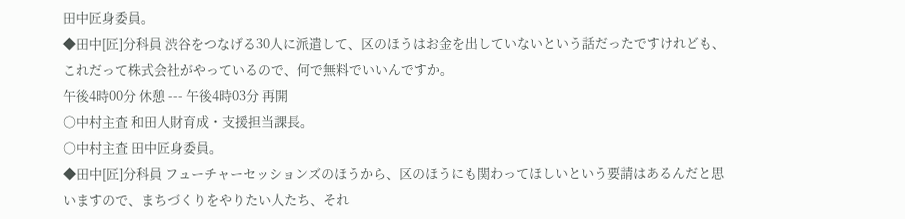田中匠身委員。
◆田中[匠]分科員 渋谷をつなげる30人に派遣して、区のほうはお金を出していないという話だったですけれども、これだって株式会社がやっているので、何で無料でいいんですか。
午後4時00分 休憩 --- 午後4時03分 再開
○中村主査 和田人財育成・支援担当課長。
○中村主査 田中匠身委員。
◆田中[匠]分科員 フューチャーセッションズのほうから、区のほうにも関わってほしいという要請はあるんだと思いますので、まちづくりをやりたい人たち、それ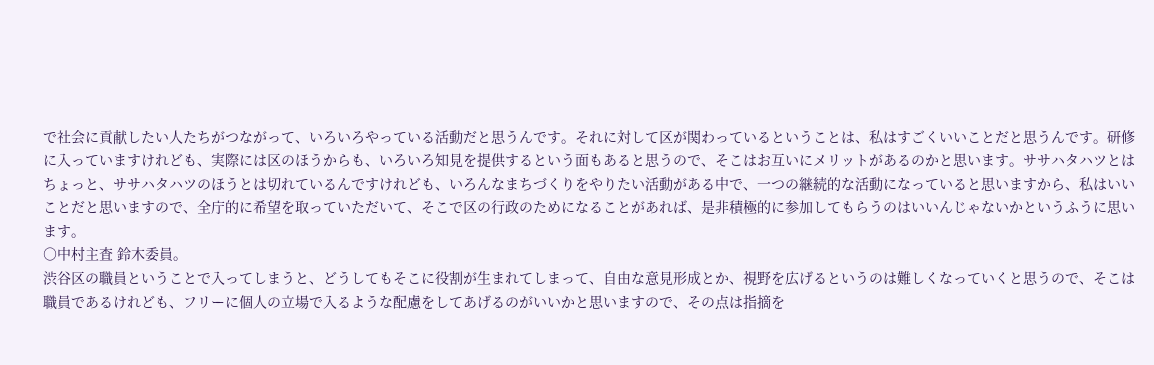で社会に貢献したい人たちがつながって、いろいろやっている活動だと思うんです。それに対して区が関わっているということは、私はすごくいいことだと思うんです。研修に入っていますけれども、実際には区のほうからも、いろいろ知見を提供するという面もあると思うので、そこはお互いにメリットがあるのかと思います。ササハタハツとはちょっと、ササハタハツのほうとは切れているんですけれども、いろんなまちづくりをやりたい活動がある中で、一つの継続的な活動になっていると思いますから、私はいいことだと思いますので、全庁的に希望を取っていただいて、そこで区の行政のためになることがあれば、是非積極的に参加してもらうのはいいんじゃないかというふうに思います。
○中村主査 鈴木委員。
渋谷区の職員ということで入ってしまうと、どうしてもそこに役割が生まれてしまって、自由な意見形成とか、視野を広げるというのは難しくなっていくと思うので、そこは職員であるけれども、フリーに個人の立場で入るような配慮をしてあげるのがいいかと思いますので、その点は指摘を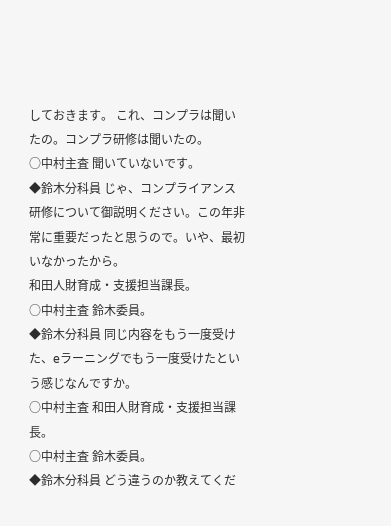しておきます。 これ、コンプラは聞いたの。コンプラ研修は聞いたの。
○中村主査 聞いていないです。
◆鈴木分科員 じゃ、コンプライアンス研修について御説明ください。この年非常に重要だったと思うので。いや、最初いなかったから。
和田人財育成・支援担当課長。
○中村主査 鈴木委員。
◆鈴木分科員 同じ内容をもう一度受けた、eラーニングでもう一度受けたという感じなんですか。
○中村主査 和田人財育成・支援担当課長。
○中村主査 鈴木委員。
◆鈴木分科員 どう違うのか教えてくだ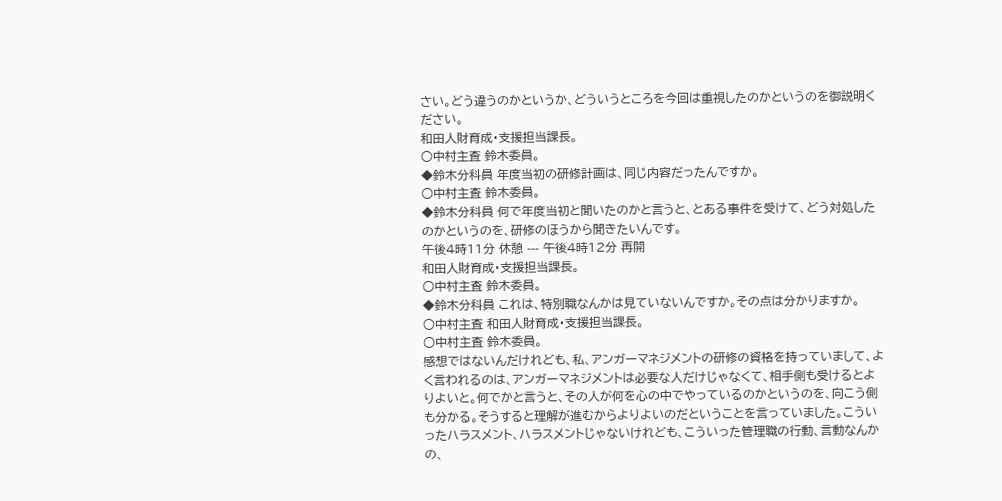さい。どう違うのかというか、どういうところを今回は重視したのかというのを御説明ください。
和田人財育成・支援担当課長。
○中村主査 鈴木委員。
◆鈴木分科員 年度当初の研修計画は、同じ内容だったんですか。
○中村主査 鈴木委員。
◆鈴木分科員 何で年度当初と聞いたのかと言うと、とある事件を受けて、どう対処したのかというのを、研修のほうから聞きたいんです。
午後4時11分 休憩 --- 午後4時12分 再開
和田人財育成・支援担当課長。
○中村主査 鈴木委員。
◆鈴木分科員 これは、特別職なんかは見ていないんですか。その点は分かりますか。
○中村主査 和田人財育成・支援担当課長。
○中村主査 鈴木委員。
感想ではないんだけれども、私、アンガーマネジメントの研修の資格を持っていまして、よく言われるのは、アンガーマネジメントは必要な人だけじゃなくて、相手側も受けるとよりよいと。何でかと言うと、その人が何を心の中でやっているのかというのを、向こう側も分かる。そうすると理解が進むからよりよいのだということを言っていました。こういったハラスメント、ハラスメントじゃないけれども、こういった管理職の行動、言動なんかの、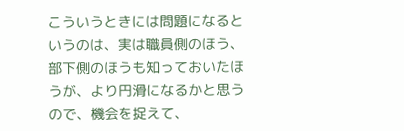こういうときには問題になるというのは、実は職員側のほう、部下側のほうも知っておいたほうが、より円滑になるかと思うので、機会を捉えて、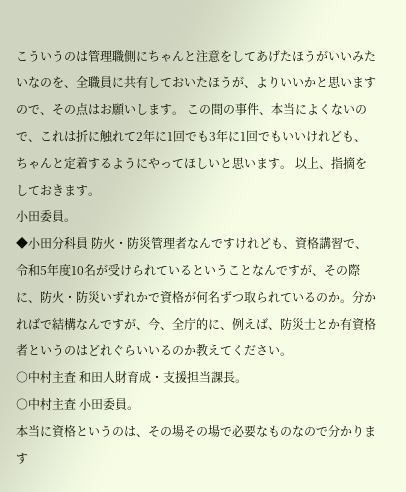こういうのは管理職側にちゃんと注意をしてあげたほうがいいみたいなのを、全職員に共有しておいたほうが、よりいいかと思いますので、その点はお願いします。 この間の事件、本当によくないので、これは折に触れて2年に1回でも3年に1回でもいいけれども、ちゃんと定着するようにやってほしいと思います。 以上、指摘をしておきます。
小田委員。
◆小田分科員 防火・防災管理者なんですけれども、資格講習で、令和5年度10名が受けられているということなんですが、その際に、防火・防災いずれかで資格が何名ずつ取られているのか。分かればで結構なんですが、今、全庁的に、例えば、防災士とか有資格者というのはどれぐらいいるのか教えてください。
○中村主査 和田人財育成・支援担当課長。
○中村主査 小田委員。
本当に資格というのは、その場その場で必要なものなので分かります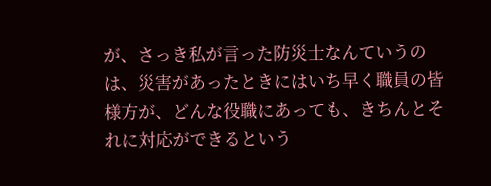が、さっき私が言った防災士なんていうのは、災害があったときにはいち早く職員の皆様方が、どんな役職にあっても、きちんとそれに対応ができるという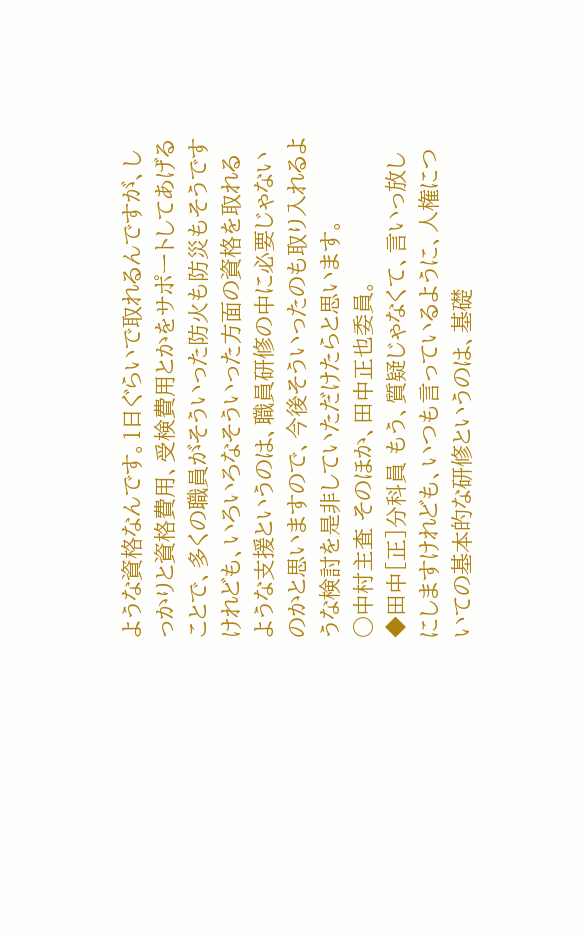ような資格なんです。1日ぐらいで取れるんですが、しっかりと資格費用、受検費用とかをサポートしてあげることで、多くの職員がそういった防火も防災もそうですけれども、いろいろなそういった方面の資格を取れるような支援というのは、職員研修の中に必要じゃないのかと思いますので、今後そういったのも取り入れるような検討を是非していただけたらと思います。
○中村主査 そのほか、田中正也委員。
◆田中[正]分科員 もう、質疑じゃなくて、言いっ放しにしますけれども、いつも言っているように、人権についての基本的な研修というのは、基礎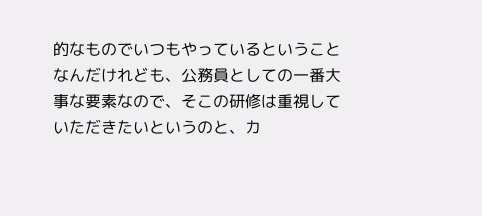的なものでいつもやっているということなんだけれども、公務員としての一番大事な要素なので、そこの研修は重視していただきたいというのと、カ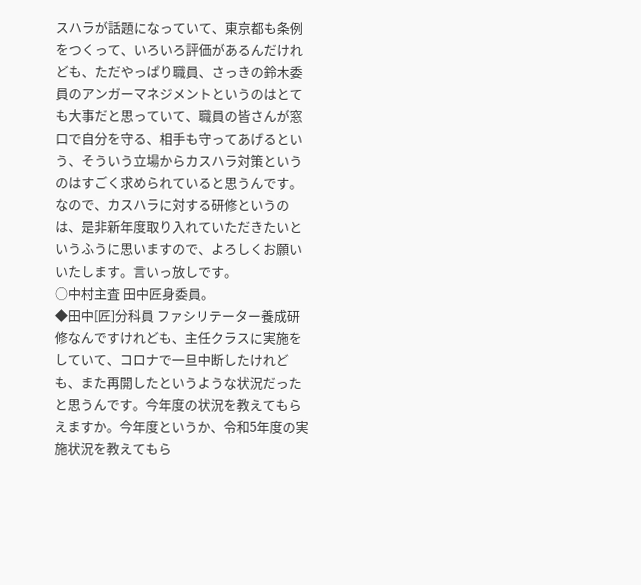スハラが話題になっていて、東京都も条例をつくって、いろいろ評価があるんだけれども、ただやっぱり職員、さっきの鈴木委員のアンガーマネジメントというのはとても大事だと思っていて、職員の皆さんが窓口で自分を守る、相手も守ってあげるという、そういう立場からカスハラ対策というのはすごく求められていると思うんです。なので、カスハラに対する研修というのは、是非新年度取り入れていただきたいというふうに思いますので、よろしくお願いいたします。言いっ放しです。
○中村主査 田中匠身委員。
◆田中[匠]分科員 ファシリテーター養成研修なんですけれども、主任クラスに実施をしていて、コロナで一旦中断したけれども、また再開したというような状況だったと思うんです。今年度の状況を教えてもらえますか。今年度というか、令和5年度の実施状況を教えてもら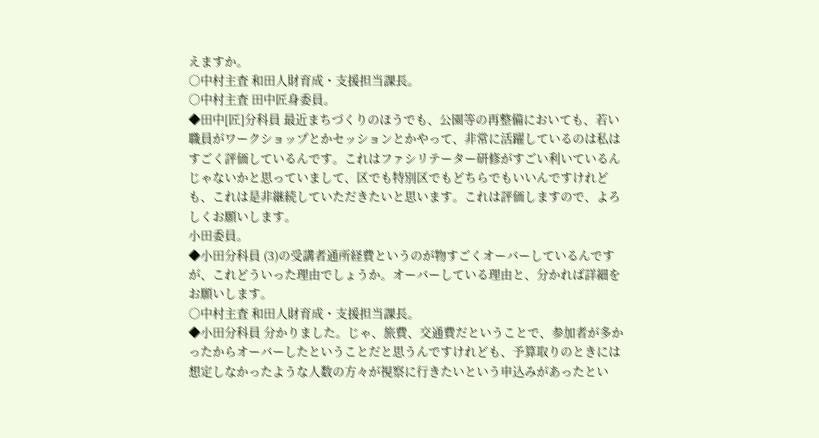えますか。
○中村主査 和田人財育成・支援担当課長。
○中村主査 田中匠身委員。
◆田中[匠]分科員 最近まちづくりのほうでも、公園等の再整備においても、若い職員がワークショップとかセッションとかやって、非常に活躍しているのは私はすごく評価しているんです。これはファシリテーター研修がすごい利いているんじゃないかと思っていまして、区でも特別区でもどちらでもいいんですけれども、これは是非継続していただきたいと思います。これは評価しますので、よろしくお願いします。
小田委員。
◆小田分科員 (3)の受講者通所経費というのが物すごくオーバーしているんですが、これどういった理由でしょうか。オーバーしている理由と、分かれば詳細をお願いします。
○中村主査 和田人財育成・支援担当課長。
◆小田分科員 分かりました。じゃ、旅費、交通費だということで、参加者が多かったからオーバーしたということだと思うんですけれども、予算取りのときには想定しなかったような人数の方々が視察に行きたいという申込みがあったとい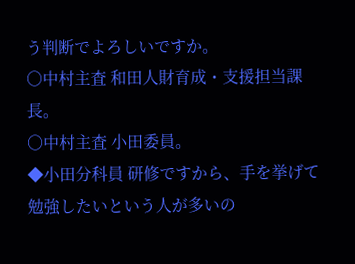う判断でよろしいですか。
○中村主査 和田人財育成・支援担当課長。
○中村主査 小田委員。
◆小田分科員 研修ですから、手を挙げて勉強したいという人が多いの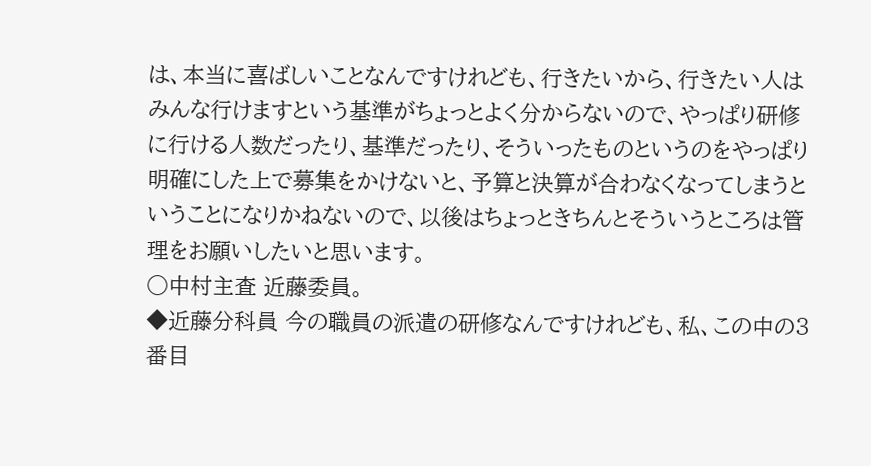は、本当に喜ばしいことなんですけれども、行きたいから、行きたい人はみんな行けますという基準がちょっとよく分からないので、やっぱり研修に行ける人数だったり、基準だったり、そういったものというのをやっぱり明確にした上で募集をかけないと、予算と決算が合わなくなってしまうということになりかねないので、以後はちょっときちんとそういうところは管理をお願いしたいと思います。
○中村主査 近藤委員。
◆近藤分科員 今の職員の派遣の研修なんですけれども、私、この中の3番目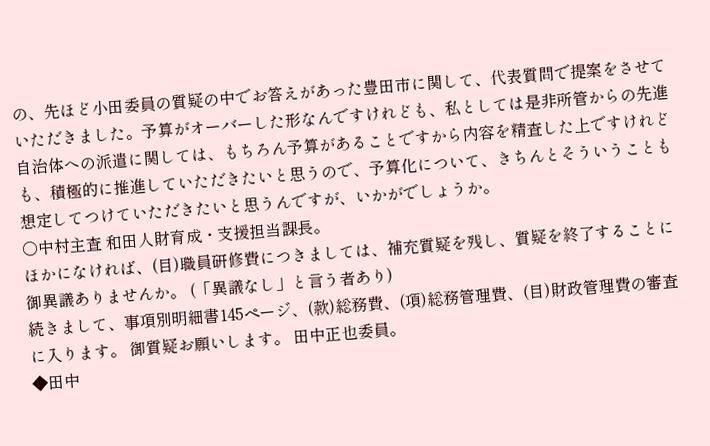の、先ほど小田委員の質疑の中でお答えがあった豊田市に関して、代表質問で提案をさせていただきました。予算がオーバーした形なんですけれども、私としては是非所管からの先進自治体への派遣に関しては、もちろん予算があることですから内容を精査した上ですけれども、積極的に推進していただきたいと思うので、予算化について、きちんとそういうことも想定してつけていただきたいと思うんですが、いかがでしょうか。
○中村主査 和田人財育成・支援担当課長。
ほかになければ、(目)職員研修費につきましては、補充質疑を残し、質疑を終了することに御異議ありませんか。 (「異議なし」と言う者あり)
続きまして、事項別明細書145ページ、(款)総務費、(項)総務管理費、(目)財政管理費の審査に入ります。 御質疑お願いします。 田中正也委員。
◆田中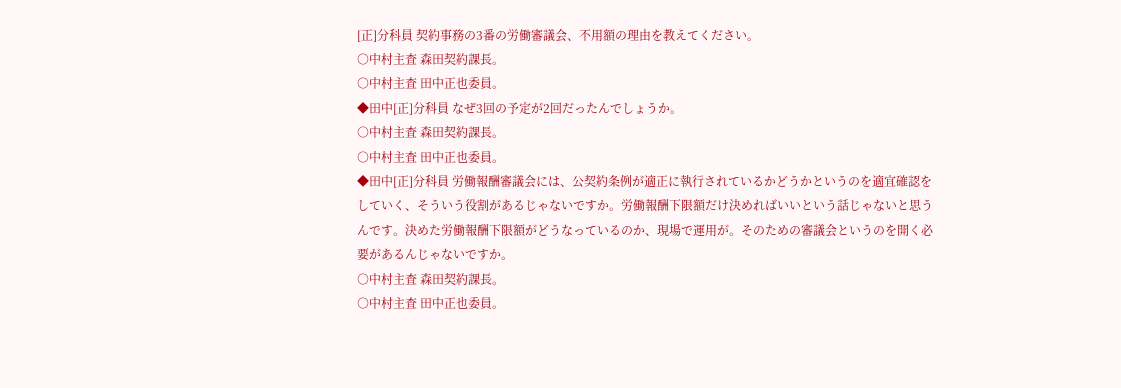[正]分科員 契約事務の3番の労働審議会、不用額の理由を教えてください。
○中村主査 森田契約課長。
○中村主査 田中正也委員。
◆田中[正]分科員 なぜ3回の予定が2回だったんでしょうか。
○中村主査 森田契約課長。
○中村主査 田中正也委員。
◆田中[正]分科員 労働報酬審議会には、公契約条例が適正に執行されているかどうかというのを適宜確認をしていく、そういう役割があるじゃないですか。労働報酬下限額だけ決めればいいという話じゃないと思うんです。決めた労働報酬下限額がどうなっているのか、現場で運用が。そのための審議会というのを開く必要があるんじゃないですか。
○中村主査 森田契約課長。
○中村主査 田中正也委員。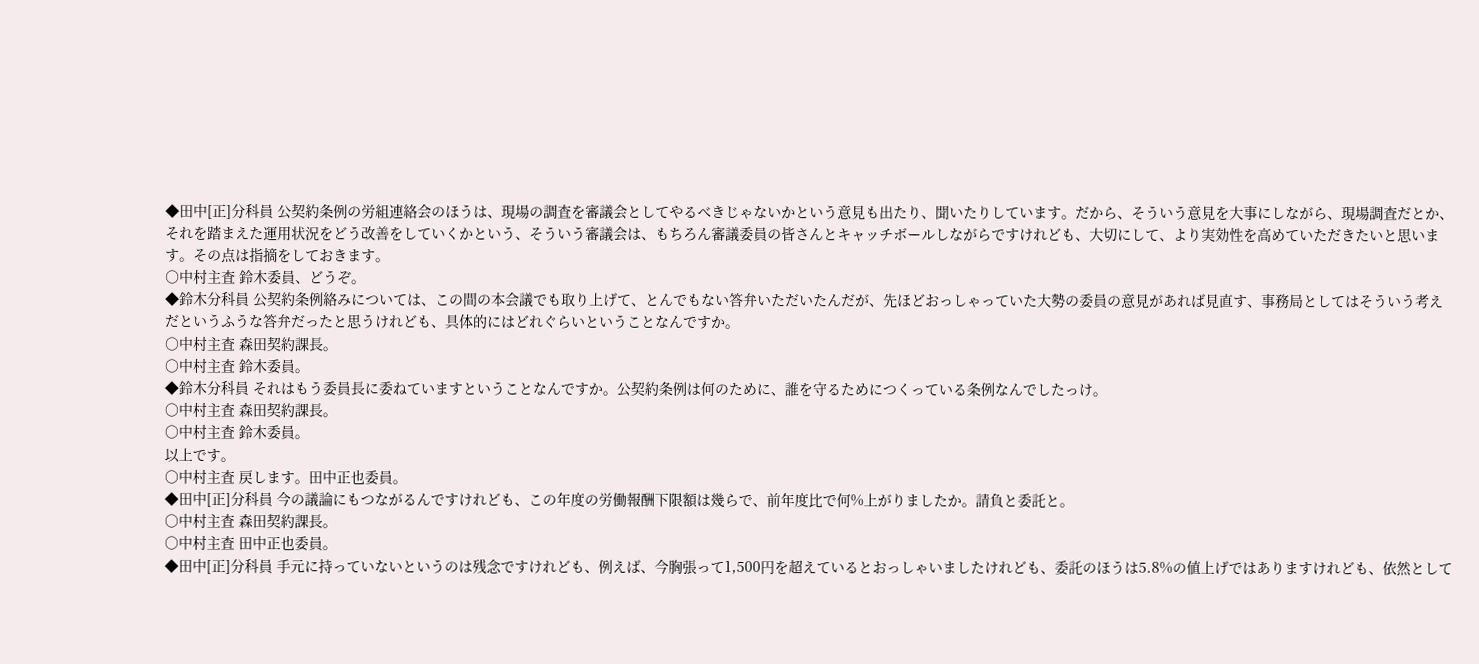◆田中[正]分科員 公契約条例の労組連絡会のほうは、現場の調査を審議会としてやるべきじゃないかという意見も出たり、聞いたりしています。だから、そういう意見を大事にしながら、現場調査だとか、それを踏まえた運用状況をどう改善をしていくかという、そういう審議会は、もちろん審議委員の皆さんとキャッチボールしながらですけれども、大切にして、より実効性を高めていただきたいと思います。その点は指摘をしておきます。
○中村主査 鈴木委員、どうぞ。
◆鈴木分科員 公契約条例絡みについては、この間の本会議でも取り上げて、とんでもない答弁いただいたんだが、先ほどおっしゃっていた大勢の委員の意見があれば見直す、事務局としてはそういう考えだというふうな答弁だったと思うけれども、具体的にはどれぐらいということなんですか。
○中村主査 森田契約課長。
○中村主査 鈴木委員。
◆鈴木分科員 それはもう委員長に委ねていますということなんですか。公契約条例は何のために、誰を守るためにつくっている条例なんでしたっけ。
○中村主査 森田契約課長。
○中村主査 鈴木委員。
以上です。
○中村主査 戻します。田中正也委員。
◆田中[正]分科員 今の議論にもつながるんですけれども、この年度の労働報酬下限額は幾らで、前年度比で何%上がりましたか。請負と委託と。
○中村主査 森田契約課長。
○中村主査 田中正也委員。
◆田中[正]分科員 手元に持っていないというのは残念ですけれども、例えば、今胸張って1,500円を超えているとおっしゃいましたけれども、委託のほうは5.8%の値上げではありますけれども、依然として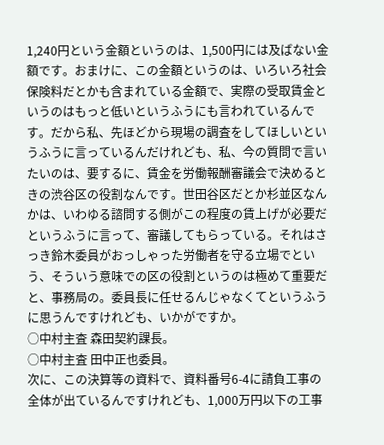1,240円という金額というのは、1,500円には及ばない金額です。おまけに、この金額というのは、いろいろ社会保険料だとかも含まれている金額で、実際の受取賃金というのはもっと低いというふうにも言われているんです。だから私、先ほどから現場の調査をしてほしいというふうに言っているんだけれども、私、今の質問で言いたいのは、要するに、賃金を労働報酬審議会で決めるときの渋谷区の役割なんです。世田谷区だとか杉並区なんかは、いわゆる諮問する側がこの程度の賃上げが必要だというふうに言って、審議してもらっている。それはさっき鈴木委員がおっしゃった労働者を守る立場でという、そういう意味での区の役割というのは極めて重要だと、事務局の。委員長に任せるんじゃなくてというふうに思うんですけれども、いかがですか。
○中村主査 森田契約課長。
○中村主査 田中正也委員。
次に、この決算等の資料で、資料番号6-4に請負工事の全体が出ているんですけれども、1,000万円以下の工事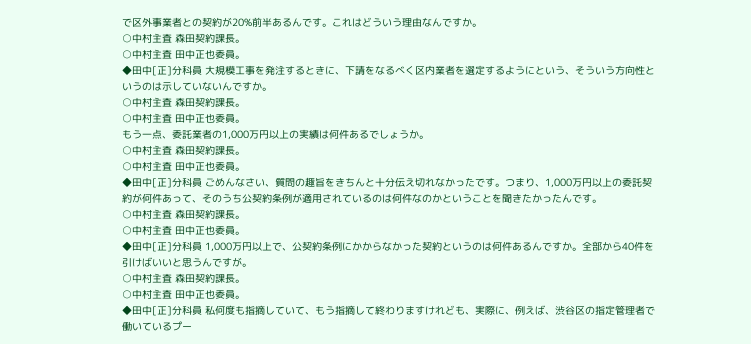で区外事業者との契約が20%前半あるんです。これはどういう理由なんですか。
○中村主査 森田契約課長。
○中村主査 田中正也委員。
◆田中[正]分科員 大規模工事を発注するときに、下請をなるべく区内業者を選定するようにという、そういう方向性というのは示していないんですか。
○中村主査 森田契約課長。
○中村主査 田中正也委員。
もう一点、委託業者の1,000万円以上の実績は何件あるでしょうか。
○中村主査 森田契約課長。
○中村主査 田中正也委員。
◆田中[正]分科員 ごめんなさい、質問の趣旨をきちんと十分伝え切れなかったです。つまり、1,000万円以上の委託契約が何件あって、そのうち公契約条例が適用されているのは何件なのかということを聞きたかったんです。
○中村主査 森田契約課長。
○中村主査 田中正也委員。
◆田中[正]分科員 1,000万円以上で、公契約条例にかからなかった契約というのは何件あるんですか。全部から40件を引けばいいと思うんですが。
○中村主査 森田契約課長。
○中村主査 田中正也委員。
◆田中[正]分科員 私何度も指摘していて、もう指摘して終わりますけれども、実際に、例えば、渋谷区の指定管理者で働いているプー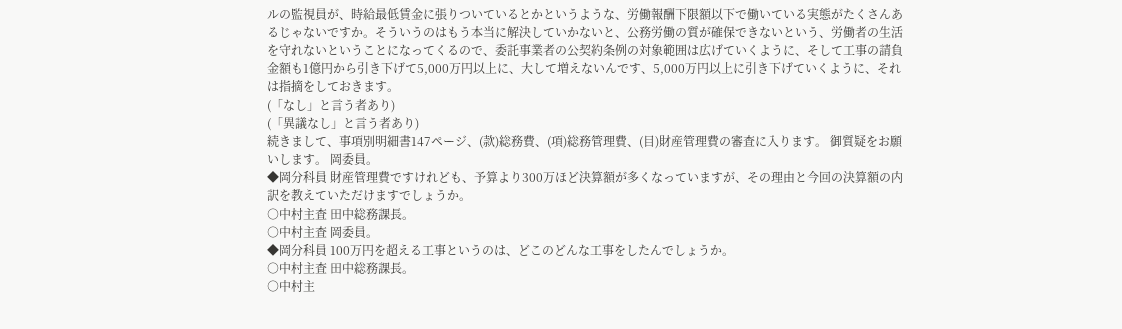ルの監視員が、時給最低賃金に張りついているとかというような、労働報酬下限額以下で働いている実態がたくさんあるじゃないですか。そういうのはもう本当に解決していかないと、公務労働の質が確保できないという、労働者の生活を守れないということになってくるので、委託事業者の公契約条例の対象範囲は広げていくように、そして工事の請負金額も1億円から引き下げて5,000万円以上に、大して増えないんです、5,000万円以上に引き下げていくように、それは指摘をしておきます。
(「なし」と言う者あり)
(「異議なし」と言う者あり)
続きまして、事項別明細書147ページ、(款)総務費、(項)総務管理費、(目)財産管理費の審査に入ります。 御質疑をお願いします。 岡委員。
◆岡分科員 財産管理費ですけれども、予算より300万ほど決算額が多くなっていますが、その理由と今回の決算額の内訳を教えていただけますでしょうか。
○中村主査 田中総務課長。
○中村主査 岡委員。
◆岡分科員 100万円を超える工事というのは、どこのどんな工事をしたんでしょうか。
○中村主査 田中総務課長。
○中村主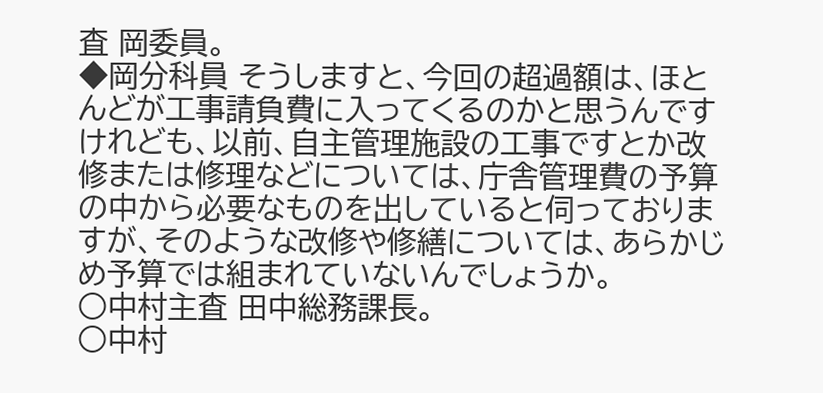査 岡委員。
◆岡分科員 そうしますと、今回の超過額は、ほとんどが工事請負費に入ってくるのかと思うんですけれども、以前、自主管理施設の工事ですとか改修または修理などについては、庁舎管理費の予算の中から必要なものを出していると伺っておりますが、そのような改修や修繕については、あらかじめ予算では組まれていないんでしょうか。
○中村主査 田中総務課長。
○中村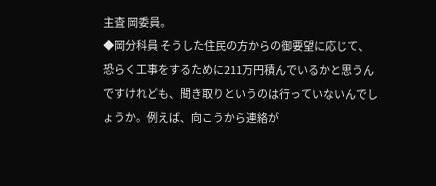主査 岡委員。
◆岡分科員 そうした住民の方からの御要望に応じて、恐らく工事をするために211万円積んでいるかと思うんですけれども、聞き取りというのは行っていないんでしょうか。例えば、向こうから連絡が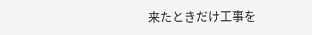来たときだけ工事を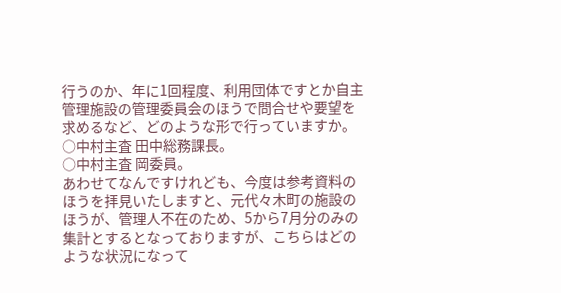行うのか、年に1回程度、利用団体ですとか自主管理施設の管理委員会のほうで問合せや要望を求めるなど、どのような形で行っていますか。
○中村主査 田中総務課長。
○中村主査 岡委員。
あわせてなんですけれども、今度は参考資料のほうを拝見いたしますと、元代々木町の施設のほうが、管理人不在のため、5から7月分のみの集計とするとなっておりますが、こちらはどのような状況になって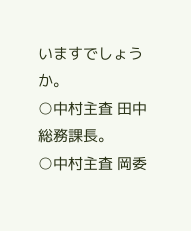いますでしょうか。
○中村主査 田中総務課長。
○中村主査 岡委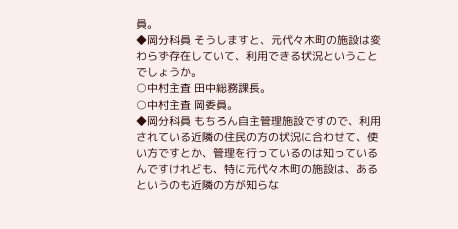員。
◆岡分科員 そうしますと、元代々木町の施設は変わらず存在していて、利用できる状況ということでしょうか。
○中村主査 田中総務課長。
○中村主査 岡委員。
◆岡分科員 もちろん自主管理施設ですので、利用されている近隣の住民の方の状況に合わせて、使い方ですとか、管理を行っているのは知っているんですけれども、特に元代々木町の施設は、あるというのも近隣の方が知らな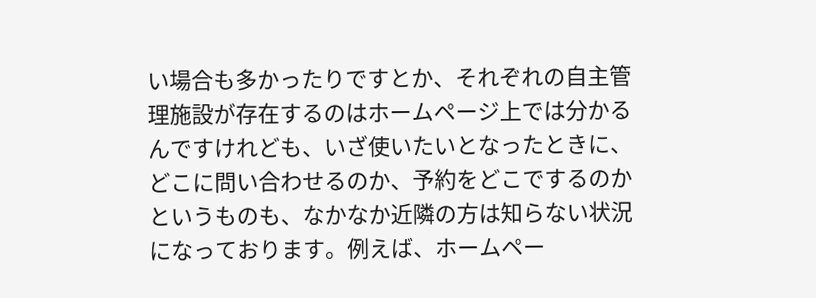い場合も多かったりですとか、それぞれの自主管理施設が存在するのはホームページ上では分かるんですけれども、いざ使いたいとなったときに、どこに問い合わせるのか、予約をどこでするのかというものも、なかなか近隣の方は知らない状況になっております。例えば、ホームペー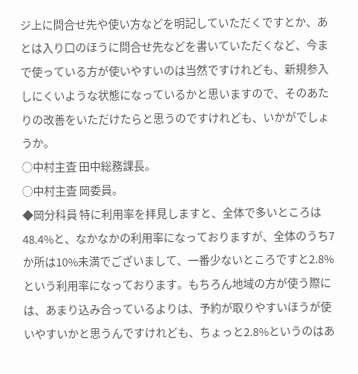ジ上に問合せ先や使い方などを明記していただくですとか、あとは入り口のほうに問合せ先などを書いていただくなど、今まで使っている方が使いやすいのは当然ですけれども、新規参入しにくいような状態になっているかと思いますので、そのあたりの改善をいただけたらと思うのですけれども、いかがでしょうか。
○中村主査 田中総務課長。
○中村主査 岡委員。
◆岡分科員 特に利用率を拝見しますと、全体で多いところは48.4%と、なかなかの利用率になっておりますが、全体のうち7か所は10%未満でございまして、一番少ないところですと2.8%という利用率になっております。もちろん地域の方が使う際には、あまり込み合っているよりは、予約が取りやすいほうが使いやすいかと思うんですけれども、ちょっと2.8%というのはあ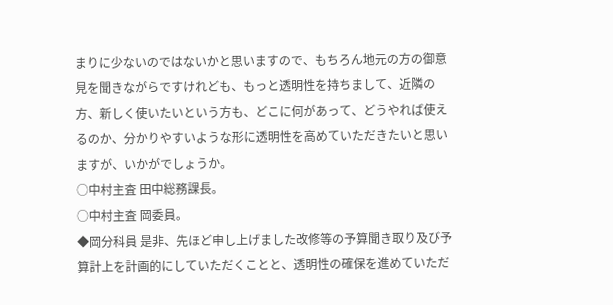まりに少ないのではないかと思いますので、もちろん地元の方の御意見を聞きながらですけれども、もっと透明性を持ちまして、近隣の方、新しく使いたいという方も、どこに何があって、どうやれば使えるのか、分かりやすいような形に透明性を高めていただきたいと思いますが、いかがでしょうか。
○中村主査 田中総務課長。
○中村主査 岡委員。
◆岡分科員 是非、先ほど申し上げました改修等の予算聞き取り及び予算計上を計画的にしていただくことと、透明性の確保を進めていただ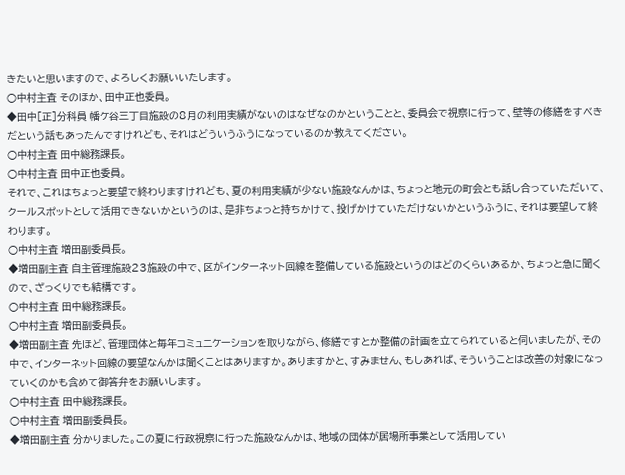きたいと思いますので、よろしくお願いいたします。
○中村主査 そのほか、田中正也委員。
◆田中[正]分科員 幡ケ谷三丁目施設の8月の利用実績がないのはなぜなのかということと、委員会で視察に行って、壁等の修繕をすべきだという話もあったんですけれども、それはどういうふうになっているのか教えてください。
○中村主査 田中総務課長。
○中村主査 田中正也委員。
それで、これはちょっと要望で終わりますけれども、夏の利用実績が少ない施設なんかは、ちょっと地元の町会とも話し合っていただいて、クールスポットとして活用できないかというのは、是非ちょっと持ちかけて、投げかけていただけないかというふうに、それは要望して終わります。
○中村主査 増田副委員長。
◆増田副主査 自主管理施設23施設の中で、区がインターネット回線を整備している施設というのはどのくらいあるか、ちょっと急に聞くので、ざっくりでも結構です。
○中村主査 田中総務課長。
○中村主査 増田副委員長。
◆増田副主査 先ほど、管理団体と毎年コミュニケーションを取りながら、修繕ですとか整備の計画を立てられていると伺いましたが、その中で、インターネット回線の要望なんかは聞くことはありますか。ありますかと、すみません、もしあれば、そういうことは改善の対象になっていくのかも含めて御答弁をお願いします。
○中村主査 田中総務課長。
○中村主査 増田副委員長。
◆増田副主査 分かりました。この夏に行政視察に行った施設なんかは、地域の団体が居場所事業として活用してい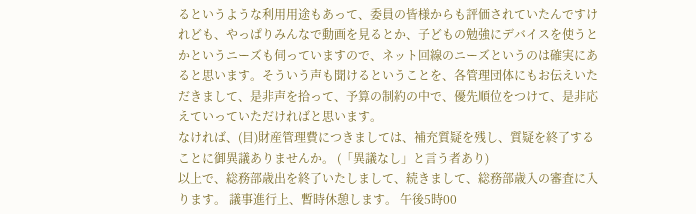るというような利用用途もあって、委員の皆様からも評価されていたんですけれども、やっぱりみんなで動画を見るとか、子どもの勉強にデバイスを使うとかというニーズも伺っていますので、ネット回線のニーズというのは確実にあると思います。そういう声も聞けるということを、各管理団体にもお伝えいただきまして、是非声を拾って、予算の制約の中で、優先順位をつけて、是非応えていっていただければと思います。
なければ、(目)財産管理費につきましては、補充質疑を残し、質疑を終了することに御異議ありませんか。 (「異議なし」と言う者あり)
以上で、総務部歳出を終了いたしまして、続きまして、総務部歳入の審査に入ります。 議事進行上、暫時休憩します。 午後5時00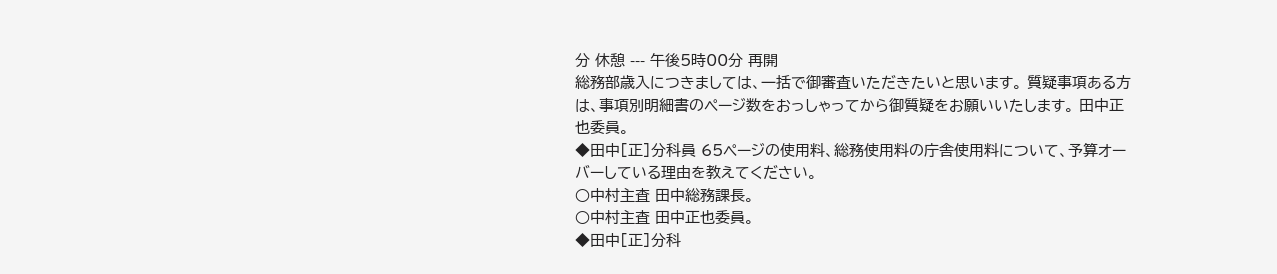分 休憩 --- 午後5時00分 再開
総務部歳入につきましては、一括で御審査いただきたいと思います。 質疑事項ある方は、事項別明細書のページ数をおっしゃってから御質疑をお願いいたします。 田中正也委員。
◆田中[正]分科員 65ページの使用料、総務使用料の庁舎使用料について、予算オーバーしている理由を教えてください。
○中村主査 田中総務課長。
○中村主査 田中正也委員。
◆田中[正]分科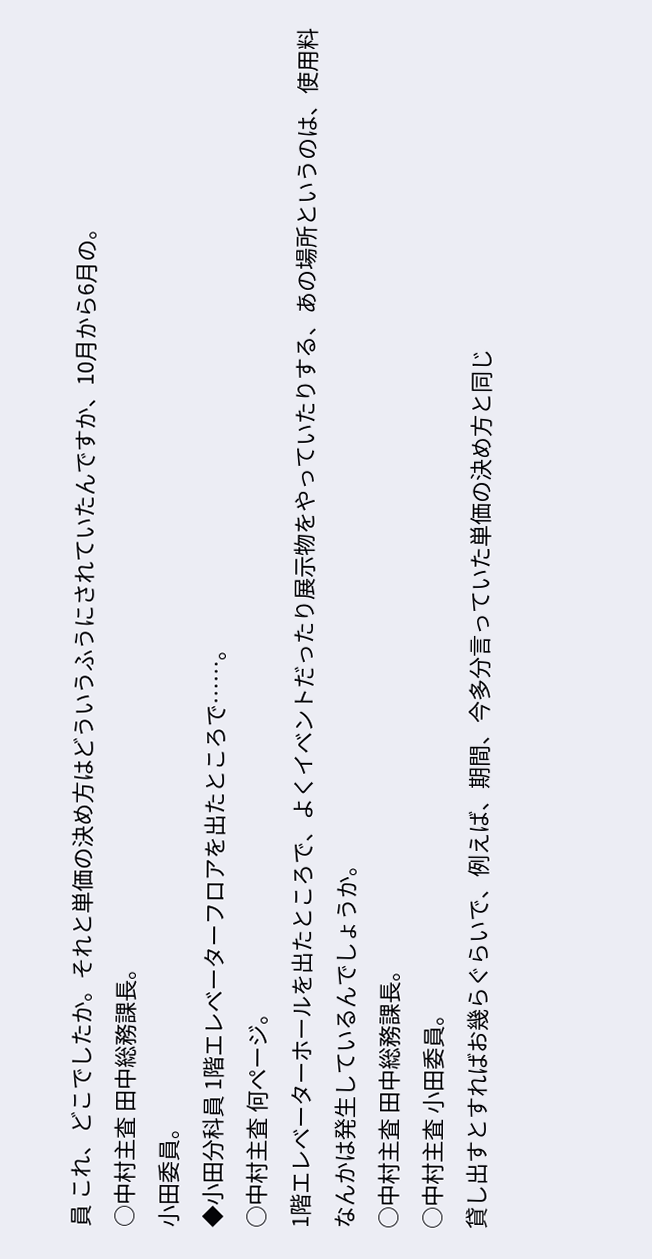員 これ、どこでしたか。それと単価の決め方はどういうふうにされていたんですか、10月から6月の。
○中村主査 田中総務課長。
小田委員。
◆小田分科員 1階エレベーターフロアを出たところで……。
○中村主査 何ページ。
1階エレベーターホールを出たところで、よくイベントだったり展示物をやっていたりする、あの場所というのは、使用料なんかは発生しているんでしょうか。
○中村主査 田中総務課長。
○中村主査 小田委員。
貸し出すとすればお幾らぐらいで、例えば、期間、今多分言っていた単価の決め方と同じ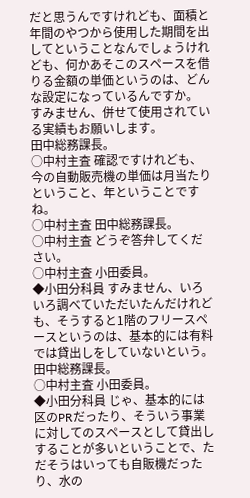だと思うんですけれども、面積と年間のやつから使用した期間を出してということなんでしょうけれども、何かあそこのスペースを借りる金額の単価というのは、どんな設定になっているんですか。 すみません、併せて使用されている実績もお願いします。
田中総務課長。
○中村主査 確認ですけれども、今の自動販売機の単価は月当たりということ、年ということですね。
○中村主査 田中総務課長。
○中村主査 どうぞ答弁してください。
○中村主査 小田委員。
◆小田分科員 すみません、いろいろ調べていただいたんだけれども、そうすると1階のフリースペースというのは、基本的には有料では貸出しをしていないという。
田中総務課長。
○中村主査 小田委員。
◆小田分科員 じゃ、基本的には区のPRだったり、そういう事業に対してのスペースとして貸出しすることが多いということで、ただそうはいっても自販機だったり、水の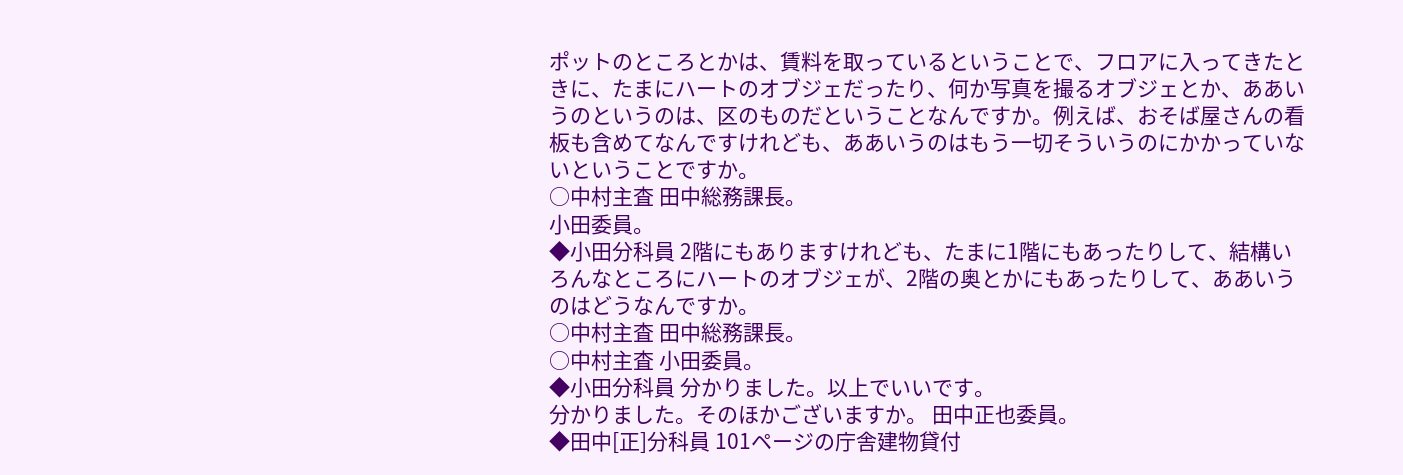ポットのところとかは、賃料を取っているということで、フロアに入ってきたときに、たまにハートのオブジェだったり、何か写真を撮るオブジェとか、ああいうのというのは、区のものだということなんですか。例えば、おそば屋さんの看板も含めてなんですけれども、ああいうのはもう一切そういうのにかかっていないということですか。
○中村主査 田中総務課長。
小田委員。
◆小田分科員 2階にもありますけれども、たまに1階にもあったりして、結構いろんなところにハートのオブジェが、2階の奥とかにもあったりして、ああいうのはどうなんですか。
○中村主査 田中総務課長。
○中村主査 小田委員。
◆小田分科員 分かりました。以上でいいです。
分かりました。そのほかございますか。 田中正也委員。
◆田中[正]分科員 101ページの庁舎建物貸付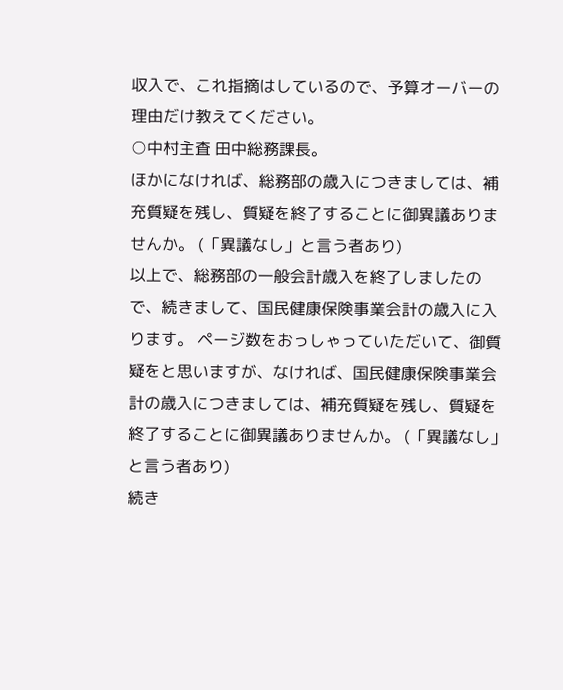収入で、これ指摘はしているので、予算オーバーの理由だけ教えてください。
○中村主査 田中総務課長。
ほかになければ、総務部の歳入につきましては、補充質疑を残し、質疑を終了することに御異議ありませんか。 (「異議なし」と言う者あり)
以上で、総務部の一般会計歳入を終了しましたので、続きまして、国民健康保険事業会計の歳入に入ります。 ページ数をおっしゃっていただいて、御質疑をと思いますが、なければ、国民健康保険事業会計の歳入につきましては、補充質疑を残し、質疑を終了することに御異議ありませんか。 (「異議なし」と言う者あり)
続き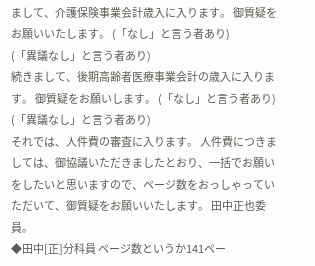まして、介護保険事業会計歳入に入ります。 御質疑をお願いいたします。 (「なし」と言う者あり)
(「異議なし」と言う者あり)
続きまして、後期高齢者医療事業会計の歳入に入ります。 御質疑をお願いします。 (「なし」と言う者あり)
(「異議なし」と言う者あり)
それでは、人件費の審査に入ります。 人件費につきましては、御協議いただきましたとおり、一括でお願いをしたいと思いますので、ページ数をおっしゃっていただいて、御質疑をお願いいたします。 田中正也委員。
◆田中[正]分科員 ページ数というか141ペー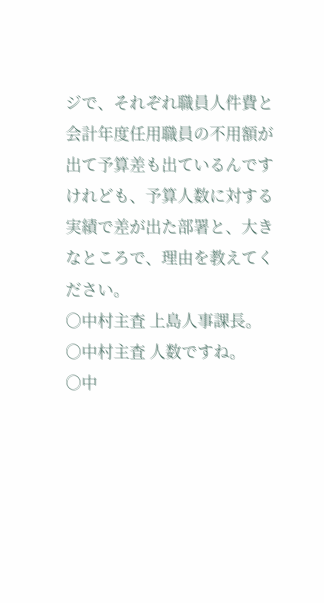ジで、それぞれ職員人件費と会計年度任用職員の不用額が出て予算差も出ているんですけれども、予算人数に対する実績で差が出た部署と、大きなところで、理由を教えてください。
○中村主査 上島人事課長。
○中村主査 人数ですね。
○中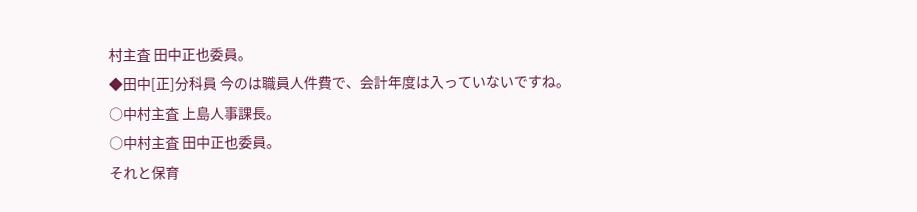村主査 田中正也委員。
◆田中[正]分科員 今のは職員人件費で、会計年度は入っていないですね。
○中村主査 上島人事課長。
○中村主査 田中正也委員。
それと保育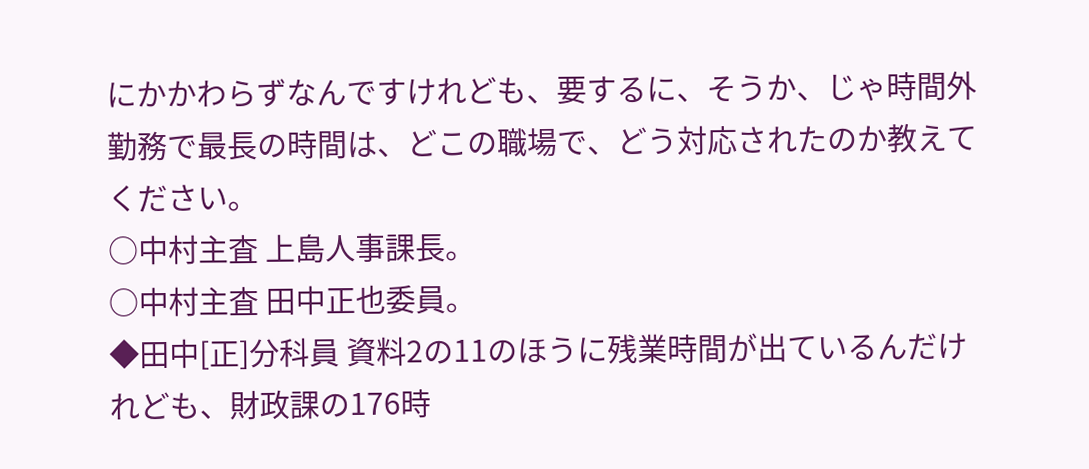にかかわらずなんですけれども、要するに、そうか、じゃ時間外勤務で最長の時間は、どこの職場で、どう対応されたのか教えてください。
○中村主査 上島人事課長。
○中村主査 田中正也委員。
◆田中[正]分科員 資料2の11のほうに残業時間が出ているんだけれども、財政課の176時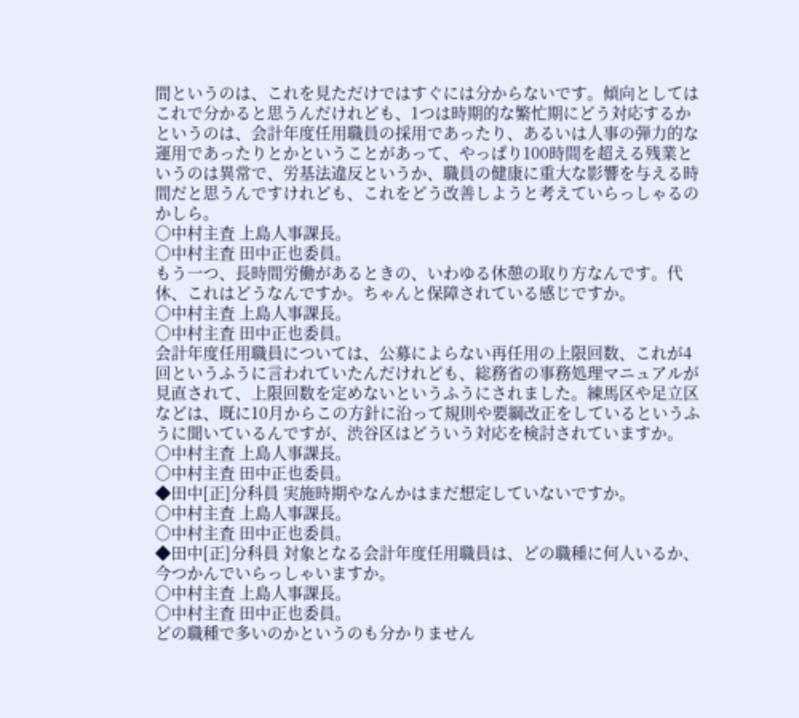間というのは、これを見ただけではすぐには分からないです。傾向としてはこれで分かると思うんだけれども、1つは時期的な繁忙期にどう対応するかというのは、会計年度任用職員の採用であったり、あるいは人事の弾力的な運用であったりとかということがあって、やっぱり100時間を超える残業というのは異常で、労基法違反というか、職員の健康に重大な影響を与える時間だと思うんですけれども、これをどう改善しようと考えていらっしゃるのかしら。
○中村主査 上島人事課長。
○中村主査 田中正也委員。
もう一つ、長時間労働があるときの、いわゆる休憩の取り方なんです。代休、これはどうなんですか。ちゃんと保障されている感じですか。
○中村主査 上島人事課長。
○中村主査 田中正也委員。
会計年度任用職員については、公募によらない再任用の上限回数、これが4回というふうに言われていたんだけれども、総務省の事務処理マニュアルが見直されて、上限回数を定めないというふうにされました。練馬区や足立区などは、既に10月からこの方針に沿って規則や要綱改正をしているというふうに聞いているんですが、渋谷区はどういう対応を検討されていますか。
○中村主査 上島人事課長。
○中村主査 田中正也委員。
◆田中[正]分科員 実施時期やなんかはまだ想定していないですか。
○中村主査 上島人事課長。
○中村主査 田中正也委員。
◆田中[正]分科員 対象となる会計年度任用職員は、どの職種に何人いるか、今つかんでいらっしゃいますか。
○中村主査 上島人事課長。
○中村主査 田中正也委員。
どの職種で多いのかというのも分かりません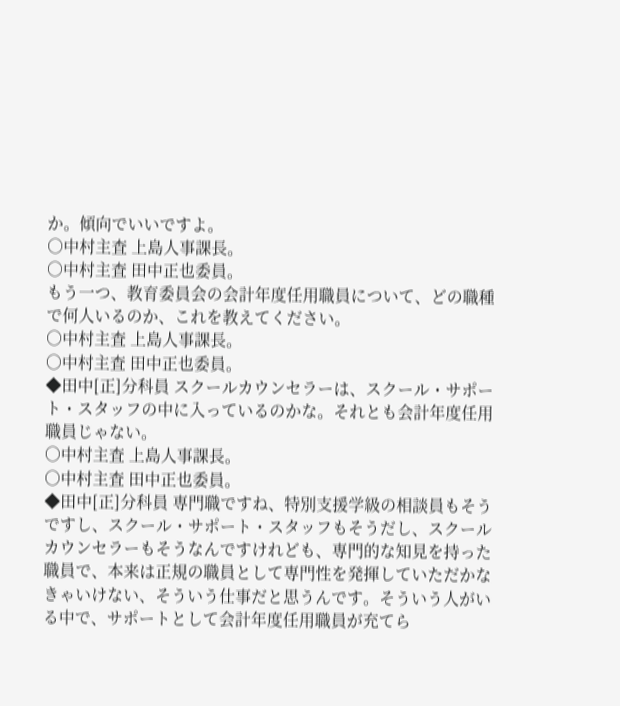か。傾向でいいですよ。
○中村主査 上島人事課長。
○中村主査 田中正也委員。
もう一つ、教育委員会の会計年度任用職員について、どの職種で何人いるのか、これを教えてください。
○中村主査 上島人事課長。
○中村主査 田中正也委員。
◆田中[正]分科員 スクールカウンセラーは、スクール・サポート・スタッフの中に入っているのかな。それとも会計年度任用職員じゃない。
○中村主査 上島人事課長。
○中村主査 田中正也委員。
◆田中[正]分科員 専門職ですね、特別支援学級の相談員もそうですし、スクール・サポート・スタッフもそうだし、スクールカウンセラーもそうなんですけれども、専門的な知見を持った職員で、本来は正規の職員として専門性を発揮していただかなきゃいけない、そういう仕事だと思うんです。そういう人がいる中で、サポートとして会計年度任用職員が充てら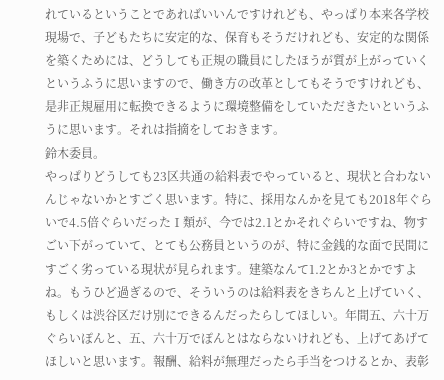れているということであればいいんですけれども、やっぱり本来各学校現場で、子どもたちに安定的な、保育もそうだけれども、安定的な関係を築くためには、どうしても正規の職員にしたほうが質が上がっていくというふうに思いますので、働き方の改革としてもそうですけれども、是非正規雇用に転換できるように環境整備をしていただきたいというふうに思います。それは指摘をしておきます。
鈴木委員。
やっぱりどうしても23区共通の給料表でやっていると、現状と合わないんじゃないかとすごく思います。特に、採用なんかを見ても2018年ぐらいで4.5倍ぐらいだったⅠ類が、今では2.1とかそれぐらいですね、物すごい下がっていて、とても公務員というのが、特に金銭的な面で民間にすごく劣っている現状が見られます。建築なんて1.2とか3とかですよね。もうひど過ぎるので、そういうのは給料表をきちんと上げていく、もしくは渋谷区だけ別にできるんだったらしてほしい。年間五、六十万ぐらいぽんと、五、六十万でぽんとはならないけれども、上げてあげてほしいと思います。報酬、給料が無理だったら手当をつけるとか、表彰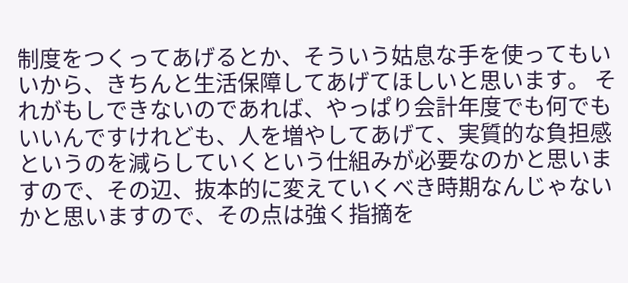制度をつくってあげるとか、そういう姑息な手を使ってもいいから、きちんと生活保障してあげてほしいと思います。 それがもしできないのであれば、やっぱり会計年度でも何でもいいんですけれども、人を増やしてあげて、実質的な負担感というのを減らしていくという仕組みが必要なのかと思いますので、その辺、抜本的に変えていくべき時期なんじゃないかと思いますので、その点は強く指摘を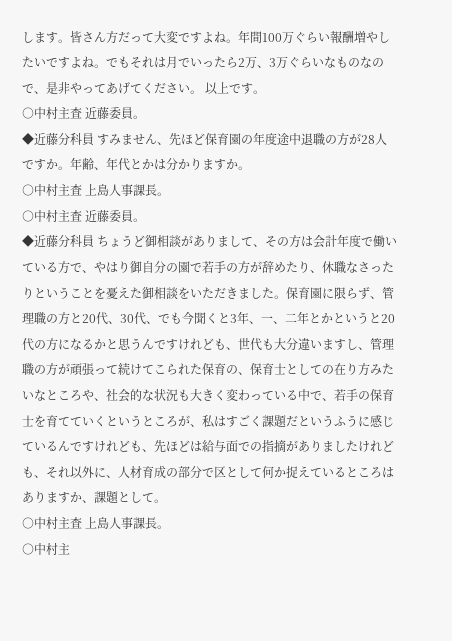します。皆さん方だって大変ですよね。年間100万ぐらい報酬増やしたいですよね。でもそれは月でいったら2万、3万ぐらいなものなので、是非やってあげてください。 以上です。
○中村主査 近藤委員。
◆近藤分科員 すみません、先ほど保育園の年度途中退職の方が28人ですか。年齢、年代とかは分かりますか。
○中村主査 上島人事課長。
○中村主査 近藤委員。
◆近藤分科員 ちょうど御相談がありまして、その方は会計年度で働いている方で、やはり御自分の園で若手の方が辞めたり、休職なさったりということを憂えた御相談をいただきました。保育園に限らず、管理職の方と20代、30代、でも今聞くと3年、一、二年とかというと20代の方になるかと思うんですけれども、世代も大分違いますし、管理職の方が頑張って続けてこられた保育の、保育士としての在り方みたいなところや、社会的な状況も大きく変わっている中で、若手の保育士を育てていくというところが、私はすごく課題だというふうに感じているんですけれども、先ほどは給与面での指摘がありましたけれども、それ以外に、人材育成の部分で区として何か捉えているところはありますか、課題として。
○中村主査 上島人事課長。
○中村主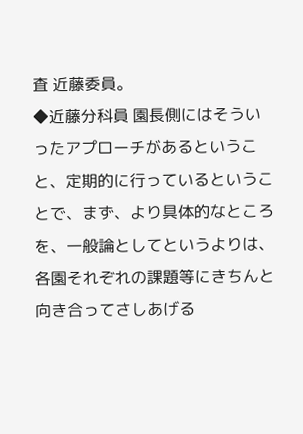査 近藤委員。
◆近藤分科員 園長側にはそういったアプローチがあるということ、定期的に行っているということで、まず、より具体的なところを、一般論としてというよりは、各園それぞれの課題等にきちんと向き合ってさしあげる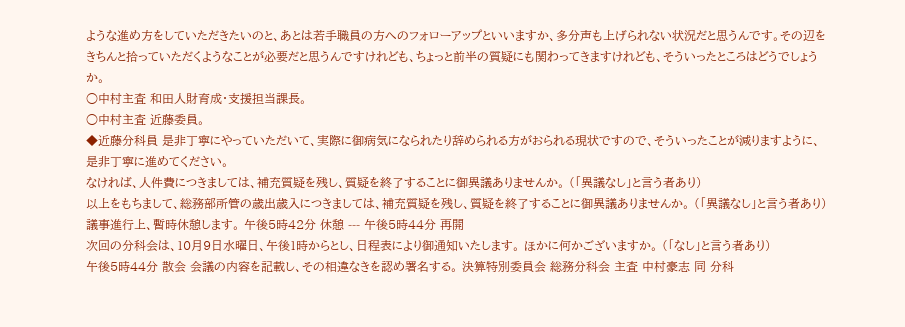ような進め方をしていただきたいのと、あとは若手職員の方へのフォローアップといいますか、多分声も上げられない状況だと思うんです。その辺をきちんと拾っていただくようなことが必要だと思うんですけれども、ちょっと前半の質疑にも関わってきますけれども、そういったところはどうでしょうか。
○中村主査 和田人財育成・支援担当課長。
○中村主査 近藤委員。
◆近藤分科員 是非丁寧にやっていただいて、実際に御病気になられたり辞められる方がおられる現状ですので、そういったことが減りますように、是非丁寧に進めてください。
なければ、人件費につきましては、補充質疑を残し、質疑を終了することに御異議ありませんか。 (「異議なし」と言う者あり)
以上をもちまして、総務部所管の歳出歳入につきましては、補充質疑を残し、質疑を終了することに御異議ありませんか。 (「異議なし」と言う者あり)
議事進行上、暫時休憩します。 午後5時42分 休憩 --- 午後5時44分 再開
次回の分科会は、10月9日水曜日、午後1時からとし、日程表により御通知いたします。 ほかに何かございますか。 (「なし」と言う者あり)
午後5時44分 散会 会議の内容を記載し、その相違なきを認め署名する。 決算特別委員会 総務分科会 主査 中村豪志 同 分科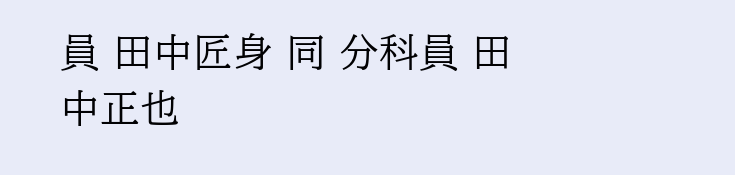員 田中匠身 同 分科員 田中正也